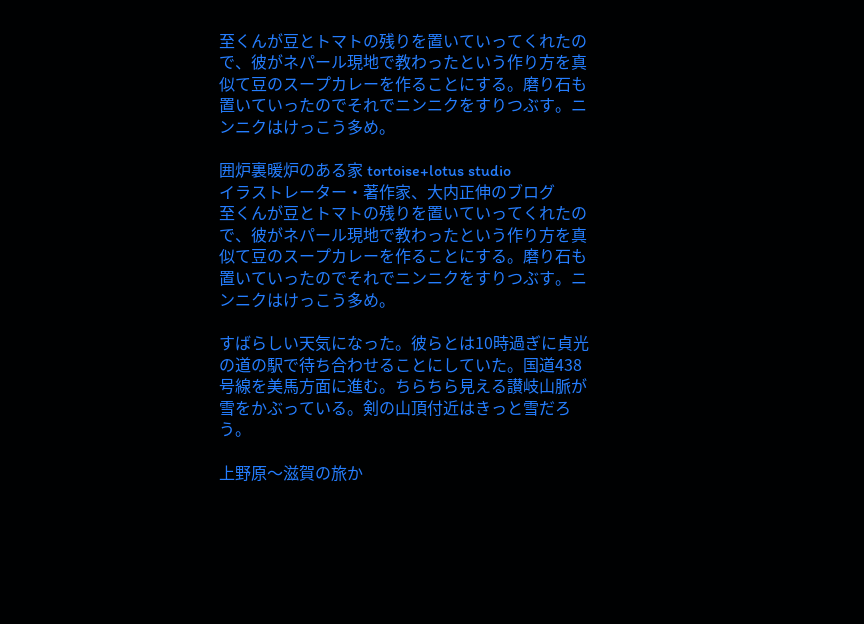至くんが豆とトマトの残りを置いていってくれたので、彼がネパール現地で教わったという作り方を真似て豆のスープカレーを作ることにする。磨り石も置いていったのでそれでニンニクをすりつぶす。ニンニクはけっこう多め。

囲炉裏暖炉のある家 tortoise+lotus studio
イラストレーター・著作家、大内正伸のブログ
至くんが豆とトマトの残りを置いていってくれたので、彼がネパール現地で教わったという作り方を真似て豆のスープカレーを作ることにする。磨り石も置いていったのでそれでニンニクをすりつぶす。ニンニクはけっこう多め。

すばらしい天気になった。彼らとは10時過ぎに貞光の道の駅で待ち合わせることにしていた。国道438号線を美馬方面に進む。ちらちら見える讃岐山脈が雪をかぶっている。剣の山頂付近はきっと雪だろう。

上野原〜滋賀の旅か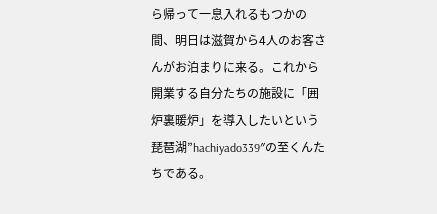ら帰って一息入れるもつかの間、明日は滋賀から4人のお客さんがお泊まりに来る。これから開業する自分たちの施設に「囲炉裏暖炉」を導入したいという琵琶湖”hachiyado339″の至くんたちである。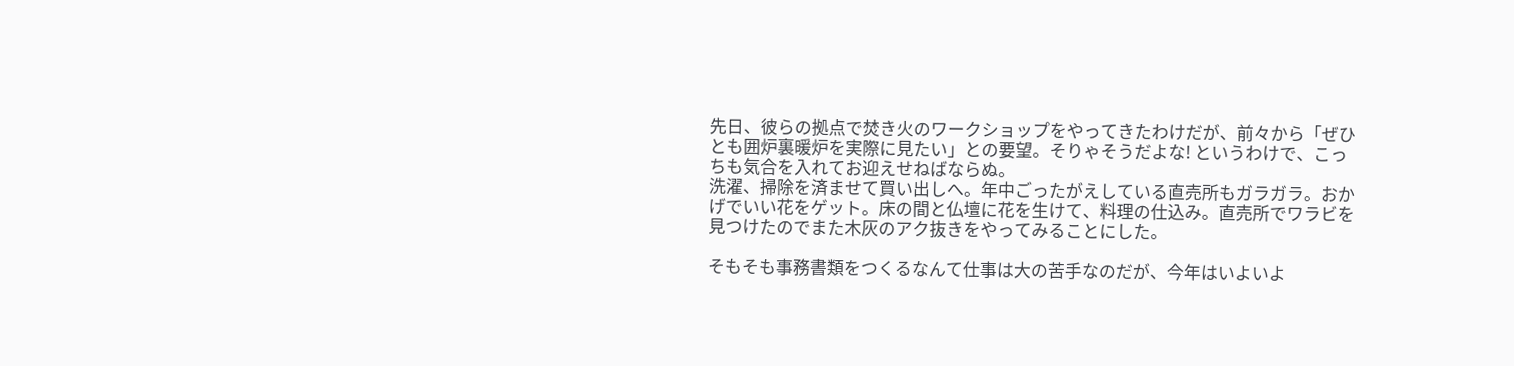先日、彼らの拠点で焚き火のワークショップをやってきたわけだが、前々から「ぜひとも囲炉裏暖炉を実際に見たい」との要望。そりゃそうだよな! というわけで、こっちも気合を入れてお迎えせねばならぬ。
洗濯、掃除を済ませて買い出しへ。年中ごったがえしている直売所もガラガラ。おかげでいい花をゲット。床の間と仏壇に花を生けて、料理の仕込み。直売所でワラビを見つけたのでまた木灰のアク抜きをやってみることにした。

そもそも事務書類をつくるなんて仕事は大の苦手なのだが、今年はいよいよ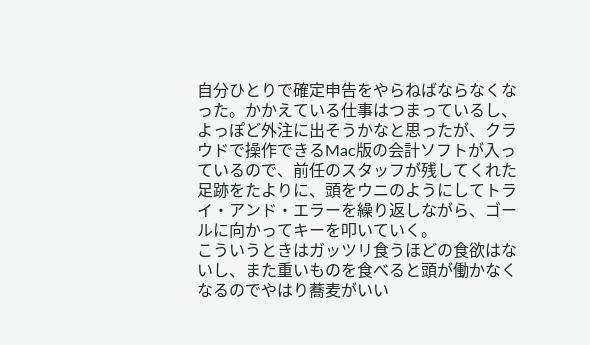自分ひとりで確定申告をやらねばならなくなった。かかえている仕事はつまっているし、よっぽど外注に出そうかなと思ったが、クラウドで操作できるMac版の会計ソフトが入っているので、前任のスタッフが残してくれた足跡をたよりに、頭をウニのようにしてトライ・アンド・エラーを繰り返しながら、ゴールに向かってキーを叩いていく。
こういうときはガッツリ食うほどの食欲はないし、また重いものを食べると頭が働かなくなるのでやはり蕎麦がいい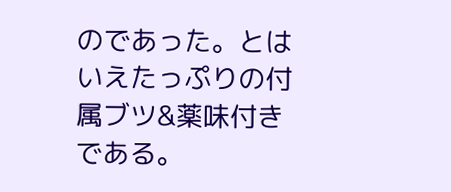のであった。とはいえたっぷりの付属ブツ&薬味付きである。